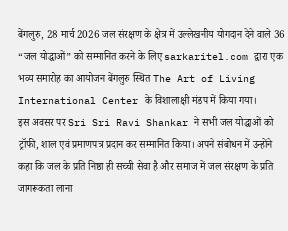बेंगलुरु, 28 मार्च 2026 जल संरक्षण के क्षेत्र में उल्लेखनीय योगदान देने वाले 36 “जल योद्धाओं” को सम्मानित करने के लिए sarkaritel.com द्वारा एक भव्य समारोह का आयोजन बेंगलुरु स्थित The Art of Living International Center के विशालाक्षी मंडप में किया गया।
इस अवसर पर Sri Sri Ravi Shankar ने सभी जल योद्धाओं को ट्रॉफी, शाल एवं प्रमाणपत्र प्रदान कर सम्मानित किया। अपने संबोधन में उन्होंने कहा कि जल के प्रति निष्ठा ही सच्ची सेवा है और समाज में जल संरक्षण के प्रति जागरूकता लाना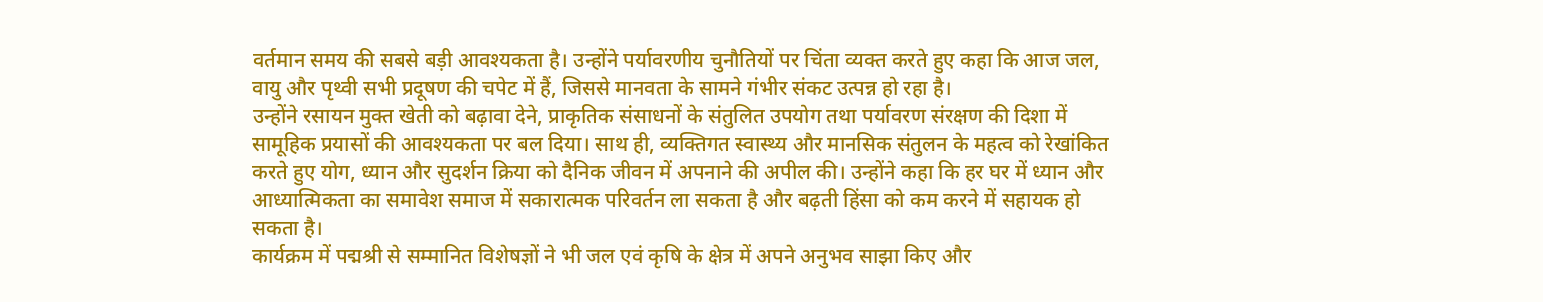वर्तमान समय की सबसे बड़ी आवश्यकता है। उन्होंने पर्यावरणीय चुनौतियों पर चिंता व्यक्त करते हुए कहा कि आज जल, वायु और पृथ्वी सभी प्रदूषण की चपेट में हैं, जिससे मानवता के सामने गंभीर संकट उत्पन्न हो रहा है।
उन्होंने रसायन मुक्त खेती को बढ़ावा देने, प्राकृतिक संसाधनों के संतुलित उपयोग तथा पर्यावरण संरक्षण की दिशा में सामूहिक प्रयासों की आवश्यकता पर बल दिया। साथ ही, व्यक्तिगत स्वास्थ्य और मानसिक संतुलन के महत्व को रेखांकित करते हुए योग, ध्यान और सुदर्शन क्रिया को दैनिक जीवन में अपनाने की अपील की। उन्होंने कहा कि हर घर में ध्यान और आध्यात्मिकता का समावेश समाज में सकारात्मक परिवर्तन ला सकता है और बढ़ती हिंसा को कम करने में सहायक हो सकता है।
कार्यक्रम में पद्मश्री से सम्मानित विशेषज्ञों ने भी जल एवं कृषि के क्षेत्र में अपने अनुभव साझा किए और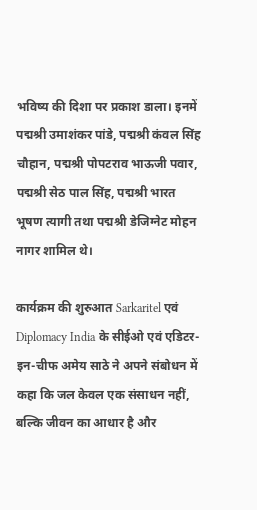भविष्य की दिशा पर प्रकाश डाला। इनमें पद्मश्री उमाशंकर पांडे, पद्मश्री कंवल सिंह चौहान, पद्मश्री पोपटराव भाऊजी पवार, पद्मश्री सेठ पाल सिंह, पद्मश्री भारत भूषण त्यागी तथा पद्मश्री डेजिग्नेट मोहन नागर शामिल थे।

कार्यक्रम की शुरुआत Sarkaritel एवं Diplomacy India के सीईओ एवं एडिटर-इन-चीफ अमेय साठे ने अपने संबोधन में कहा कि जल केवल एक संसाधन नहीं, बल्कि जीवन का आधार है और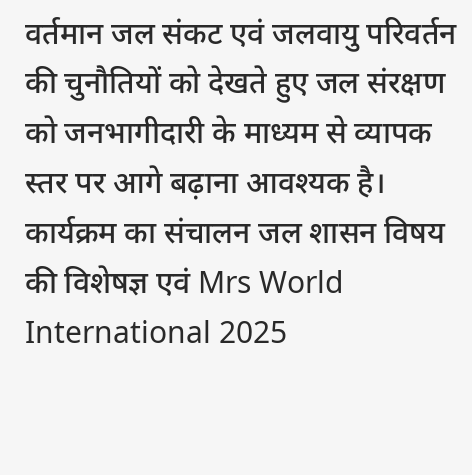वर्तमान जल संकट एवं जलवायु परिवर्तन की चुनौतियों को देखते हुए जल संरक्षण को जनभागीदारी के माध्यम से व्यापक स्तर पर आगे बढ़ाना आवश्यक है।
कार्यक्रम का संचालन जल शासन विषय की विशेषज्ञ एवं Mrs World International 2025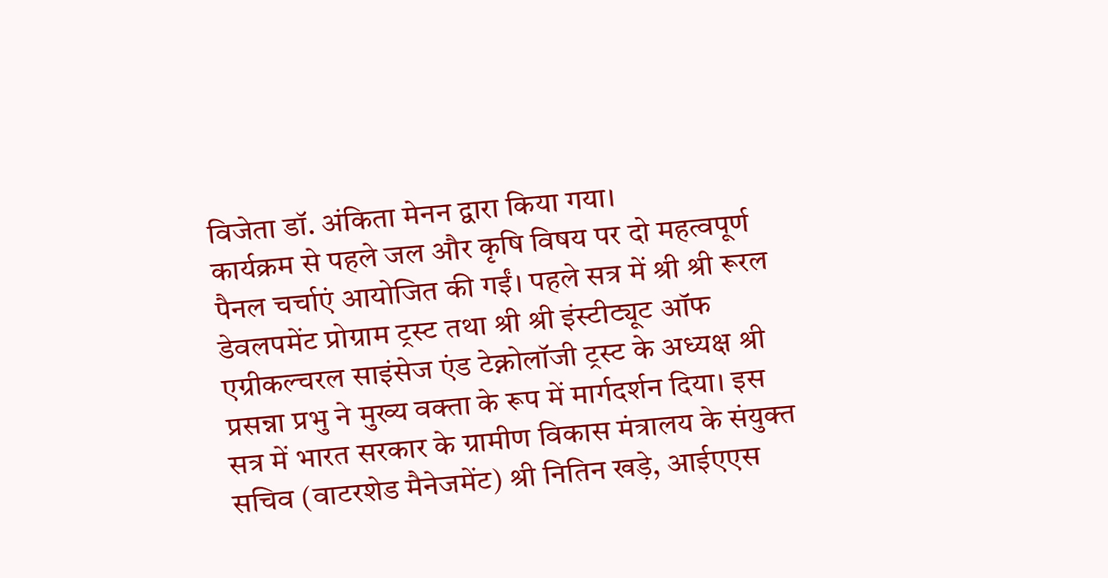विजेता डॉ. अंकिता मेनन द्वारा किया गया।
कार्यक्रम से पहले जल और कृषि विषय पर दो महत्वपूर्ण पैनल चर्चाएं आयोजित की गईं। पहले सत्र में श्री श्री रूरल डेवलपमेंट प्रोग्राम ट्रस्ट तथा श्री श्री इंस्टीट्यूट ऑफ एग्रीकल्चरल साइंसेज एंड टेक्नोलॉजी ट्रस्ट के अध्यक्ष श्री प्रसन्ना प्रभु ने मुख्य वक्ता के रूप में मार्गदर्शन दिया। इस सत्र में भारत सरकार के ग्रामीण विकास मंत्रालय के संयुक्त सचिव (वाटरशेड मैनेजमेंट) श्री नितिन खड़े, आईएएस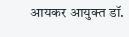आयकर आयुक्त डॉ.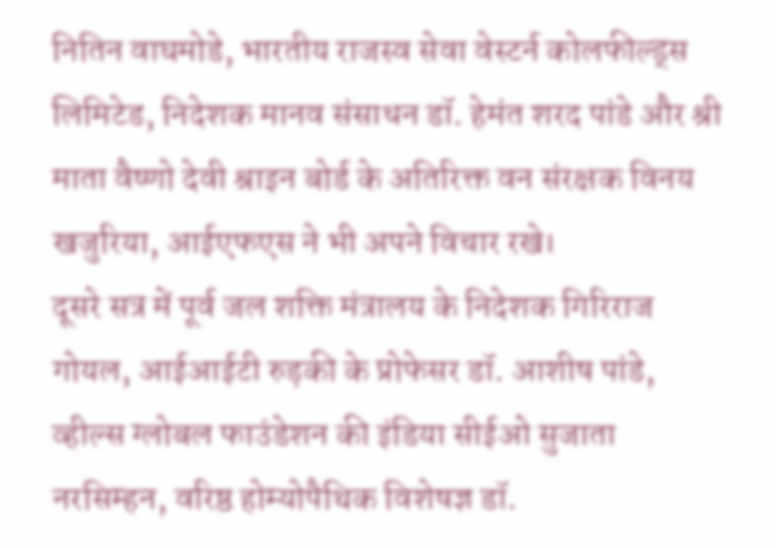नितिन वाघमोडे, भारतीय राजस्व सेवा वेस्टर्न कोलफील्ड्स लिमिटेड, निदेशक मानव संसाधन डॉ. हेमंत शरद पांडे और श्री माता वैष्णो देवी श्राइन बोर्ड के अतिरिक्त वन संरक्षक विनय खजुरिया, आईएफएस ने भी अपने विचार रखे।
दूसरे सत्र में पूर्व जल शक्ति मंत्रालय के निदेशक गिरिराज गोयल, आईआईटी रुड़की के प्रोफेसर डॉ. आशीष पांडे, व्हील्स ग्लोबल फाउंडेशन की इंडिया सीईओ सुजाता नरसिम्हन, वरिष्ठ होम्योपैथिक विशेषज्ञ डॉ.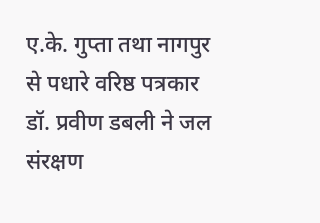ए.के. गुप्ता तथा नागपुर से पधारे वरिष्ठ पत्रकार डॉ. प्रवीण डबली ने जल संरक्षण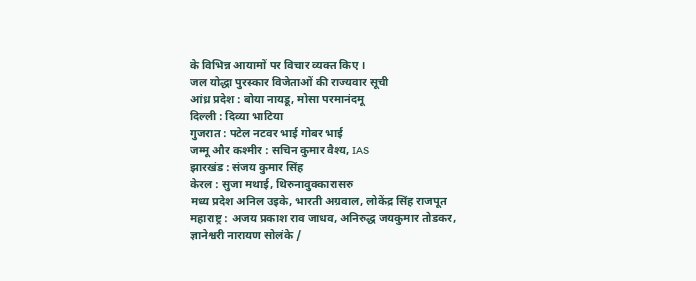के विभिन्न आयामों पर विचार व्यक्त किए ।
जल योद्धा पुरस्कार विजेताओं की राज्यवार सूची
आंध्र प्रदेश : बोया नायडू, मोसा परमानंदमू
दिल्ली : दिव्या भाटिया
गुजरात : पटेल नटवर भाई गोबर भाई
जम्मू और कश्मीर : सचिन कुमार वैश्य, IAS
झारखंड : संजय कुमार सिंह
केरल : सुजा मथाई, थिरुनावुक्कारासरु
मध्य प्रदेश अनिल उइके, भारती अग्रवाल, लोकेंद्र सिंह राजपूत
महाराष्ट्र : अजय प्रकाश राव जाधव, अनिरुद्ध जयकुमार तोडकर, ज्ञानेश्वरी नारायण सोलंके /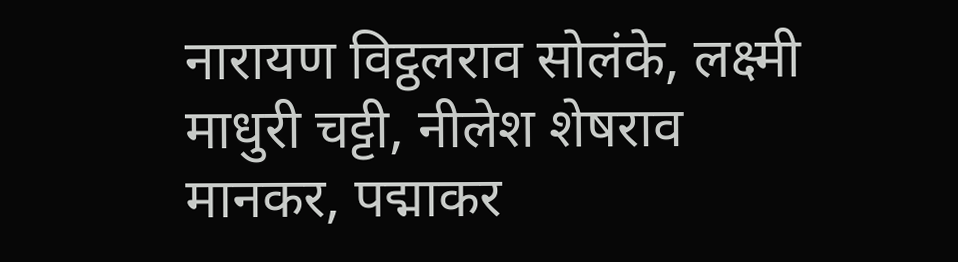नारायण विट्ठलराव सोलंके, लक्ष्मी माधुरी चट्टी, नीलेश शेषराव मानकर, पद्माकर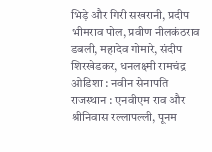भिड़े और गिरी सखरानी, प्रदीप भीमराव पोल, प्रवीण नीलकंठराव डबली, महादेव गोमारे, संदीप शिरखेडकर, धनलक्ष्मी रामचंद्र
ओडिशा : नवीन सेनापति
राजस्थान : एनवीएम राव और श्रीनिवास रल्लापल्ली, पूनम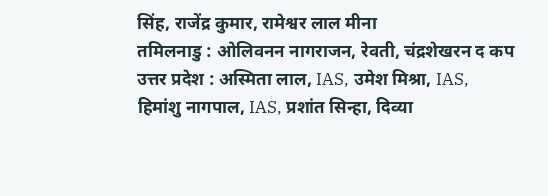सिंह, राजेंद्र कुमार, रामेश्वर लाल मीना
तमिलनाडु : ओलिवनन नागराजन, रेवती, चंद्रशेखरन द कप
उत्तर प्रदेश : अस्मिता लाल, IAS, उमेश मिश्रा, IAS, हिमांशु नागपाल, IAS, प्रशांत सिन्हा, दिव्या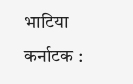भाटिया
कर्नाटक :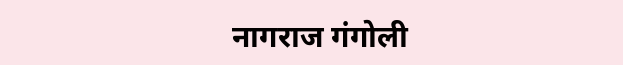नागराज गंगोली